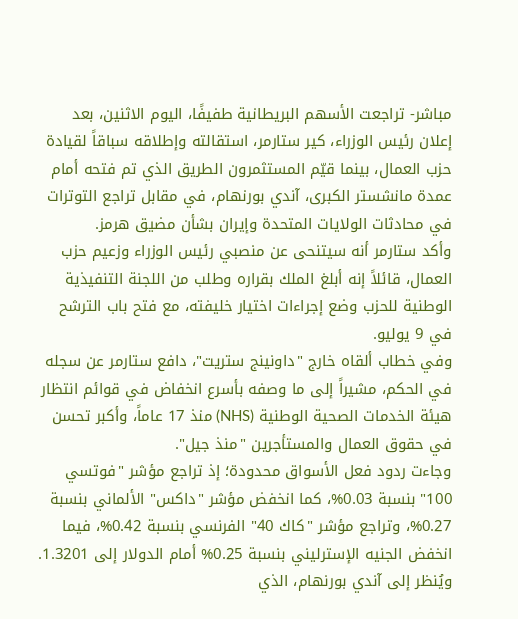مباشر- تراجعت الأسهم البريطانية طفيفًا، اليوم الاثنين، بعد إعلان رئيس الوزراء، كير ستارمر، استقالته وإطلاقه سباقاً لقيادة حزب العمال، بينما قيّم المستثمرون الطريق الذي تم فتحه أمام عمدة مانشستر الكبرى، آندي بورنهام، في مقابل تراجع التوترات في محادثات الولايات المتحدة وإيران بشأن مضيق هرمز.
وأكد ستارمر أنه سيتنحى عن منصبي رئيس الوزراء وزعيم حزب العمال، قائلاً إنه أبلغ الملك بقراره وطلب من اللجنة التنفيذية الوطنية للحزب وضع إجراءات اختيار خليفته، مع فتح باب الترشح في 9 يوليو.
وفي خطاب ألقاه خارج "داونينج ستريت"، دافع ستارمر عن سجله في الحكم، مشيراً إلى ما وصفه بأسرع انخفاض في قوائم انتظار هيئة الخدمات الصحية الوطنية (NHS) منذ 17 عاماً، وأكبر تحسن في حقوق العمال والمستأجرين "منذ جيل".
وجاءت ردود فعل الأسواق محدودة؛ إذ تراجع مؤشر "فوتسي 100" بنسبة 0.03%، كما انخفض مؤشر "داكس" الألماني بنسبة 0.27%، وتراجع مؤشر "كاك 40" الفرنسي بنسبة 0.42%، فيما انخفض الجنيه الإسترليني بنسبة 0.25% أمام الدولار إلى 1.3201.
ويُنظر إلى آندي بورنهام، الذي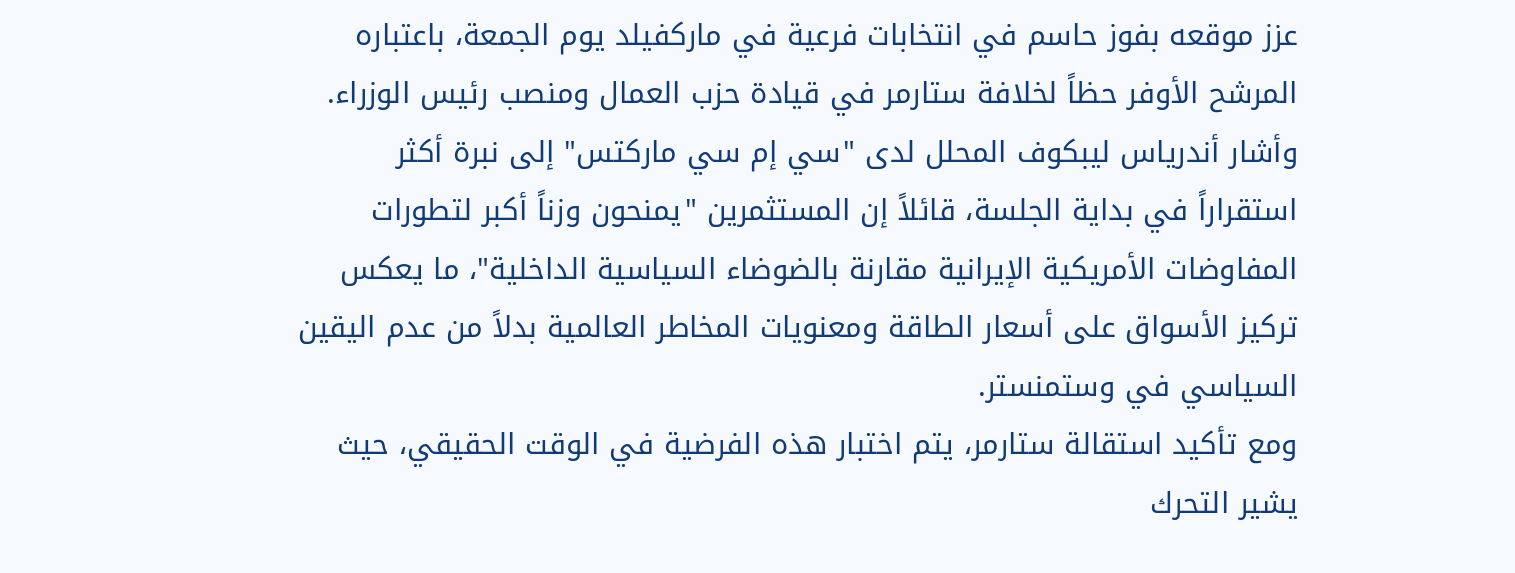عزز موقعه بفوز حاسم في انتخابات فرعية في ماركفيلد يوم الجمعة، باعتباره المرشح الأوفر حظاً لخلافة ستارمر في قيادة حزب العمال ومنصب رئيس الوزراء.
وأشار أندرياس ليبكوف المحلل لدى "سي إم سي ماركتس" إلى نبرة أكثر استقراراً في بداية الجلسة، قائلاً إن المستثمرين "يمنحون وزناً أكبر لتطورات المفاوضات الأمريكية الإيرانية مقارنة بالضوضاء السياسية الداخلية"، ما يعكس تركيز الأسواق على أسعار الطاقة ومعنويات المخاطر العالمية بدلاً من عدم اليقين السياسي في وستمنستر.
ومع تأكيد استقالة ستارمر، يتم اختبار هذه الفرضية في الوقت الحقيقي، حيث يشير التحرك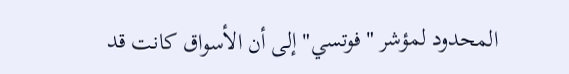المحدود لمؤشر "فوتسي" إلى أن الأسواق كانت قد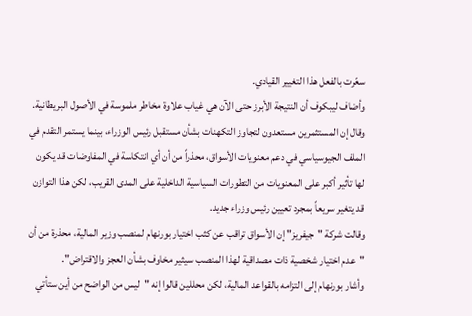سعّرت بالفعل هذا التغيير القيادي.
وأضاف ليبكوف أن النتيجة الأبرز حتى الآن هي غياب علاوة مخاطر ملموسة في الأصول البريطانية.
وقال إن المستثمرين مستعدون لتجاوز التكهنات بشأن مستقبل رئيس الوزراء، بينما يستمر التقدم في الملف الجيوسياسي في دعم معنويات الأسواق، محذراً من أن أي انتكاسة في المفاوضات قد يكون لها تأثير أكبر على المعنويات من التطورات السياسية الداخلية على المدى القريب، لكن هذا التوازن قد يتغير سريعاً بمجرد تعيين رئيس وزراء جديد.
وقالت شركة "جيفريز" إن الأسواق تراقب عن كثب اختيار بورنهام لمنصب وزير المالية، محذرة من أن "عدم اختيار شخصية ذات مصداقية لهذا المنصب سيثير مخاوف بشأن العجز والاقتراض".
وأشار بورنهام إلى التزامه بالقواعد المالية، لكن محللين قالوا إنه "ليس من الواضح من أين ستأتي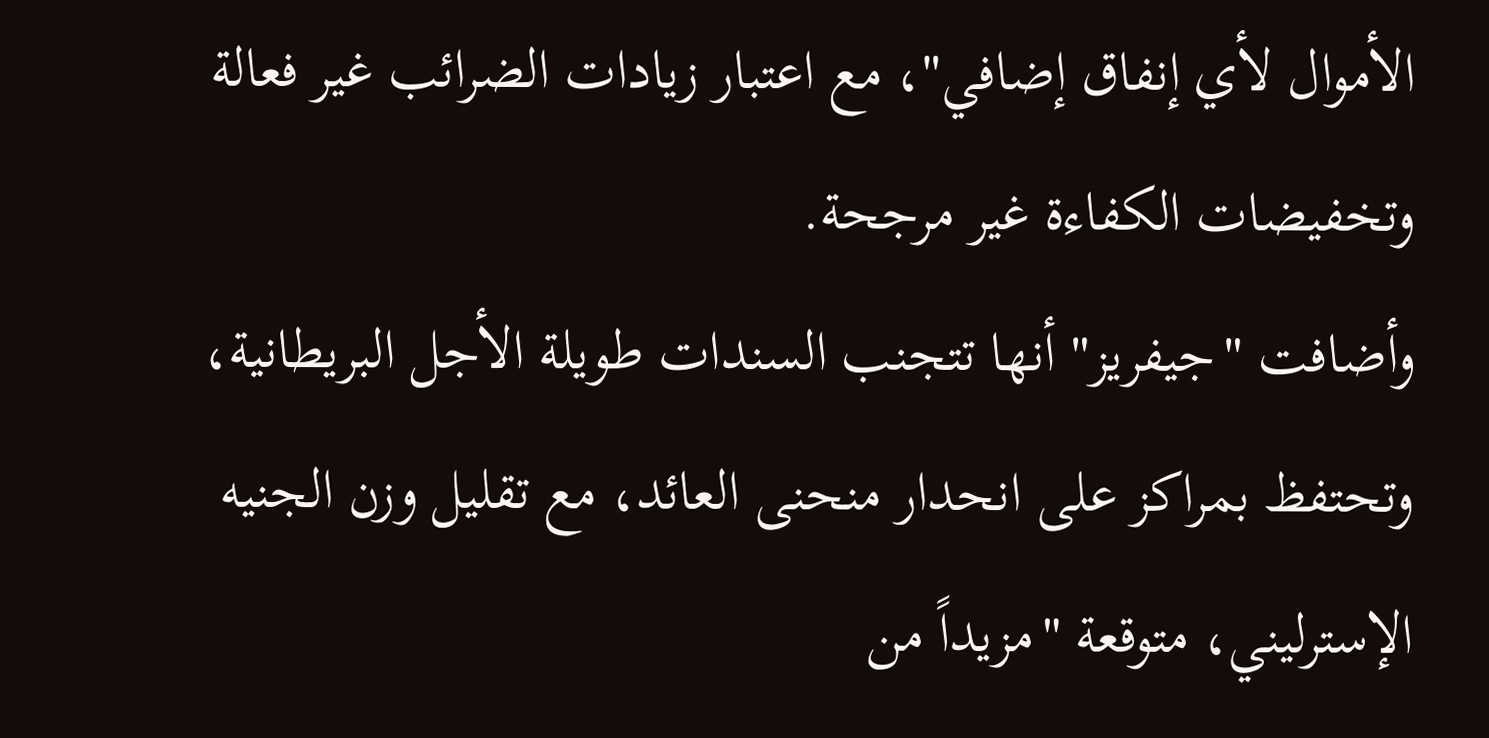الأموال لأي إنفاق إضافي"، مع اعتبار زيادات الضرائب غير فعالة وتخفيضات الكفاءة غير مرجحة.
وأضافت "جيفريز" أنها تتجنب السندات طويلة الأجل البريطانية، وتحتفظ بمراكز على انحدار منحنى العائد، مع تقليل وزن الجنيه الإسترليني، متوقعة "مزيداً من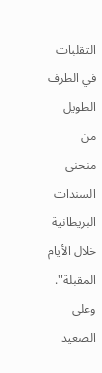التقلبات في الطرف الطويل من منحنى السندات البريطانية خلال الأيام المقبلة".
وعلى الصعيد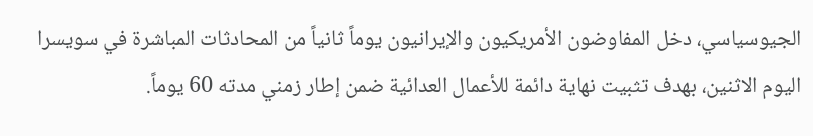الجيوسياسي، دخل المفاوضون الأمريكيون والإيرانيون يوماً ثانياً من المحادثات المباشرة في سويسرا اليوم الاثنين، بهدف تثبيت نهاية دائمة للأعمال العدائية ضمن إطار زمني مدته 60 يوماً.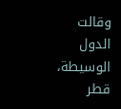وقالت الدول الوسيطة، قطر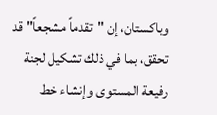وباكستان، إن "تقدماً مشجعاً" قد تحقق، بما في ذلك تشكيل لجنة رفيعة المستوى وإنشاء خط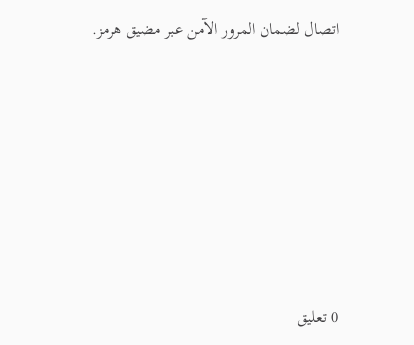اتصال لضمان المرور الآمن عبر مضيق هرمز.








0 تعليق